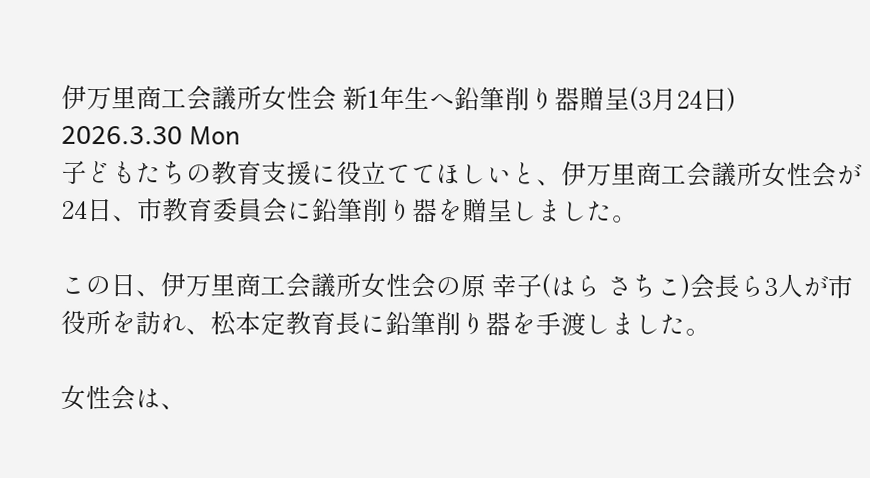伊万里商工会議所女性会 新1年生へ鉛筆削り器贈呈(3月24日)
2026.3.30 Mon
子どもたちの教育支援に役立ててほしいと、伊万里商工会議所女性会が24日、市教育委員会に鉛筆削り器を贈呈しました。

この日、伊万里商工会議所女性会の原 幸子(はら さちこ)会長ら3人が市役所を訪れ、松本定教育長に鉛筆削り器を手渡しました。

女性会は、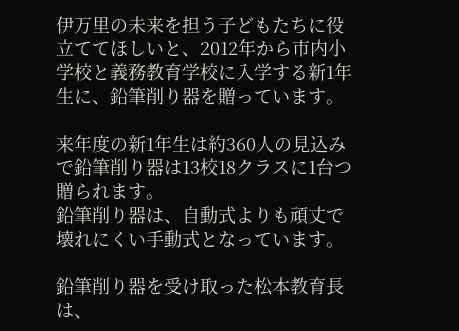伊万里の未来を担う子どもたちに役立ててほしいと、2012年から市内小学校と義務教育学校に入学する新1年生に、鉛筆削り器を贈っています。

来年度の新1年生は約360人の見込みで鉛筆削り器は13校18クラスに1台つ贈られます。
鉛筆削り器は、自動式よりも頑丈で壊れにくい手動式となっています。

鉛筆削り器を受け取った松本教育長は、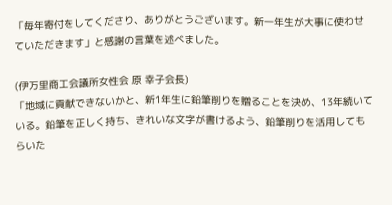「毎年寄付をしてくださり、ありがとうございます。新一年生が大事に使わせていただきます」と感謝の言葉を述べました。

(伊万里商工会議所女性会 原 幸子会長)
「地域に貢献できないかと、新1年生に鉛筆削りを贈ることを決め、13年続いている。鉛筆を正しく持ち、きれいな文字が書けるよう、鉛筆削りを活用してもらいた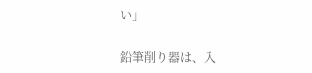い」

鉛筆削り器は、入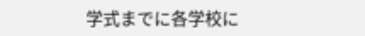学式までに各学校に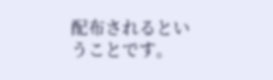配布されるということです。